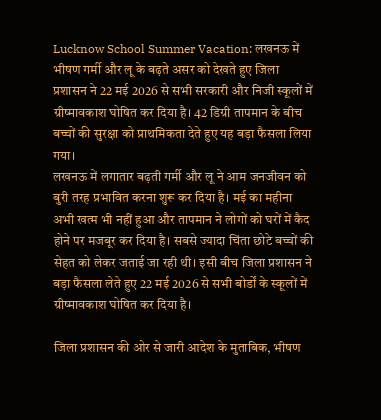Lucknow School Summer Vacation: लखनऊ में भीषण गर्मी और लू के बढ़ते असर को देखते हुए जिला प्रशासन ने 22 मई 2026 से सभी सरकारी और निजी स्कूलों में ग्रीष्मावकाश घोषित कर दिया है। 42 डिग्री तापमान के बीच बच्चों की सुरक्षा को प्राथमिकता देते हुए यह बड़ा फैसला लिया गया।
लखनऊ में लगातार बढ़ती गर्मी और लू ने आम जनजीवन को बुरी तरह प्रभावित करना शुरू कर दिया है। मई का महीना अभी खत्म भी नहीं हुआ और तापमान ने लोगों को घरों में कैद होने पर मजबूर कर दिया है। सबसे ज्यादा चिंता छोटे बच्चों की सेहत को लेकर जताई जा रही थी। इसी बीच जिला प्रशासन ने बड़ा फैसला लेते हुए 22 मई 2026 से सभी बोर्डों के स्कूलों में ग्रीष्मावकाश घोषित कर दिया है।

जिला प्रशासन की ओर से जारी आदेश के मुताबिक, भीषण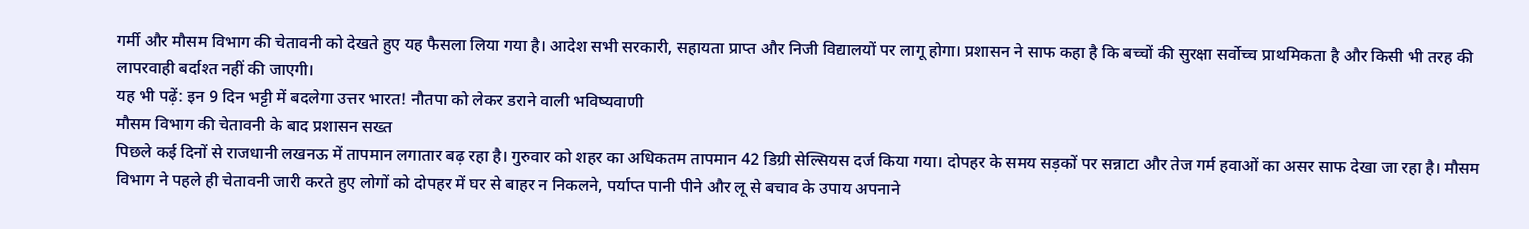गर्मी और मौसम विभाग की चेतावनी को देखते हुए यह फैसला लिया गया है। आदेश सभी सरकारी, सहायता प्राप्त और निजी विद्यालयों पर लागू होगा। प्रशासन ने साफ कहा है कि बच्चों की सुरक्षा सर्वोच्च प्राथमिकता है और किसी भी तरह की लापरवाही बर्दाश्त नहीं की जाएगी।
यह भी पढ़ें: इन 9 दिन भट्टी में बदलेगा उत्तर भारत! नौतपा को लेकर डराने वाली भविष्यवाणी
मौसम विभाग की चेतावनी के बाद प्रशासन सख्त
पिछले कई दिनों से राजधानी लखनऊ में तापमान लगातार बढ़ रहा है। गुरुवार को शहर का अधिकतम तापमान 42 डिग्री सेल्सियस दर्ज किया गया। दोपहर के समय सड़कों पर सन्नाटा और तेज गर्म हवाओं का असर साफ देखा जा रहा है। मौसम विभाग ने पहले ही चेतावनी जारी करते हुए लोगों को दोपहर में घर से बाहर न निकलने, पर्याप्त पानी पीने और लू से बचाव के उपाय अपनाने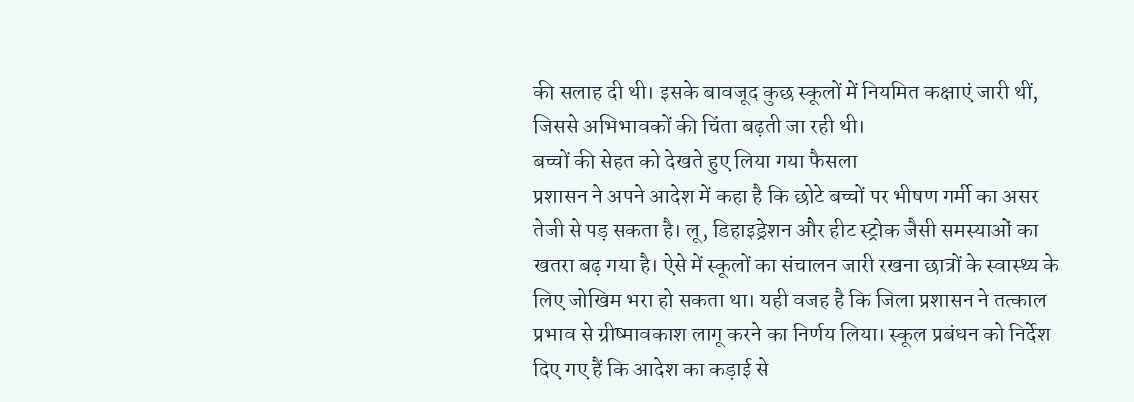की सलाह दी थी। इसके बावजूद कुछ स्कूलों में नियमित कक्षाएं जारी थीं, जिससे अभिभावकों की चिंता बढ़ती जा रही थी।
बच्चों की सेहत को देखते हुए लिया गया फैसला
प्रशासन ने अपने आदेश में कहा है कि छोटे बच्चों पर भीषण गर्मी का असर तेजी से पड़ सकता है। लू, डिहाइड्रेशन और हीट स्ट्रोक जैसी समस्याओं का खतरा बढ़ गया है। ऐसे में स्कूलों का संचालन जारी रखना छात्रों के स्वास्थ्य के लिए जोखिम भरा हो सकता था। यही वजह है कि जिला प्रशासन ने तत्काल प्रभाव से ग्रीष्मावकाश लागू करने का निर्णय लिया। स्कूल प्रबंधन को निर्देश दिए गए हैं कि आदेश का कड़ाई से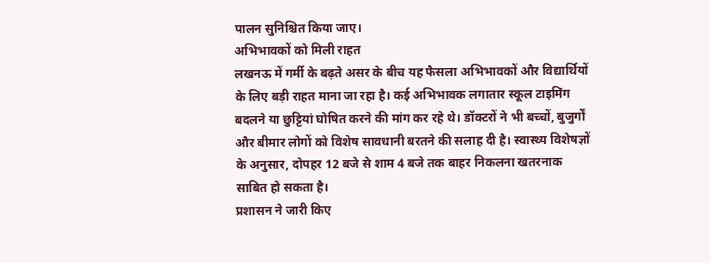पालन सुनिश्चित किया जाए।
अभिभावकों को मिली राहत
लखनऊ में गर्मी के बढ़ते असर के बीच यह फैसला अभिभावकों और विद्यार्थियों के लिए बड़ी राहत माना जा रहा है। कई अभिभावक लगातार स्कूल टाइमिंग बदलने या छुट्टियां घोषित करने की मांग कर रहे थे। डॉक्टरों ने भी बच्चों, बुजुर्गों और बीमार लोगों को विशेष सावधानी बरतने की सलाह दी है। स्वास्थ्य विशेषज्ञों के अनुसार, दोपहर 12 बजे से शाम 4 बजे तक बाहर निकलना खतरनाक साबित हो सकता है।
प्रशासन ने जारी किए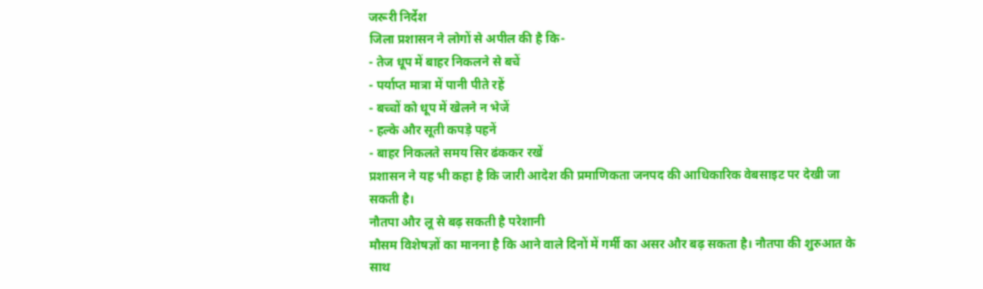जरूरी निर्देश
जिला प्रशासन ने लोगों से अपील की है कि-
- तेज धूप में बाहर निकलने से बचें
- पर्याप्त मात्रा में पानी पीते रहें
- बच्चों को धूप में खेलने न भेजें
- हल्के और सूती कपड़े पहनें
- बाहर निकलते समय सिर ढंककर रखें
प्रशासन ने यह भी कहा है कि जारी आदेश की प्रमाणिकता जनपद की आधिकारिक वेबसाइट पर देखी जा सकती है।
नौतपा और लू से बढ़ सकती है परेशानी
मौसम विशेषज्ञों का मानना है कि आने वाले दिनों में गर्मी का असर और बढ़ सकता है। नौतपा की शुरुआत के साथ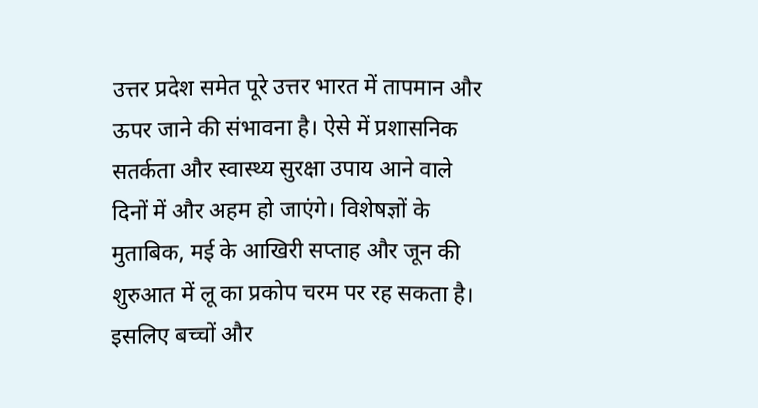उत्तर प्रदेश समेत पूरे उत्तर भारत में तापमान और ऊपर जाने की संभावना है। ऐसे में प्रशासनिक सतर्कता और स्वास्थ्य सुरक्षा उपाय आने वाले दिनों में और अहम हो जाएंगे। विशेषज्ञों के मुताबिक, मई के आखिरी सप्ताह और जून की शुरुआत में लू का प्रकोप चरम पर रह सकता है। इसलिए बच्चों और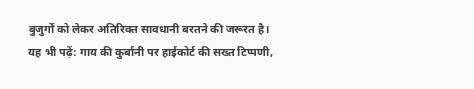बुजुर्गों को लेकर अतिरिक्त सावधानी बरतने की जरूरत है।
यह भी पढ़ें: गाय की कुर्बानी पर हाईकोर्ट की सख्त टिप्पणी,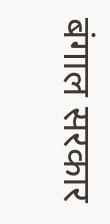बंगाल सरकार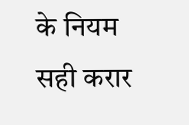के नियम सही करार